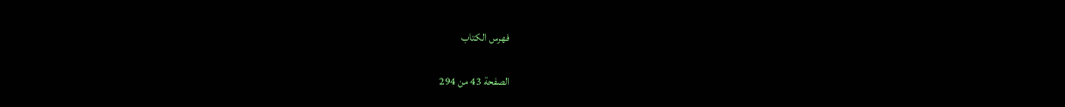فهرس الكتاب

الصفحة 43 من 294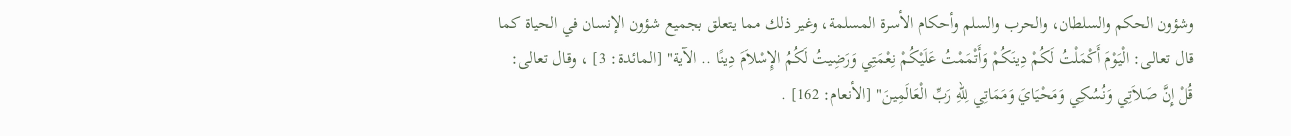وشؤون الحكم والسلطان، والحرب والسلم وأحكام الأسرة المسلمة، وغير ذلك مما يتعلق بجميع شؤون الإنسان في الحياة كما قال تعالى: الْيَوْمَ أَكْمَلْتُ لَكُمْ دِينَكُمْ وَأَتْمَمْتُ عَلَيْكُمْ نِعْمَتِي وَرَضِيتُ لَكُمُ الإِسْلاَمَ دِينًا .. الآية" [المائدة: 3] ، وقال تعالى: قُلْ إِنَّ صَلاَتِي وَنُسُكِي وَمَحْيَايَ وَمَمَاتِي لِلّهِ رَبِّ الْعَالَمِينَ" [الأنعام: 162] .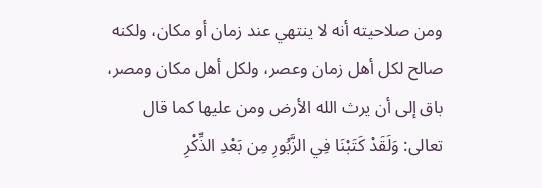ومن صلاحيته أنه لا ينتهي عند زمان أو مكان، ولكنه صالح لكل أهل زمان وعصر، ولكل أهل مكان ومصر، باق إلى أن يرث الله الأرض ومن عليها كما قال تعالى: وَلَقَدْ كَتَبْنَا فِي الزَّبُورِ مِن بَعْدِ الذِّكْرِ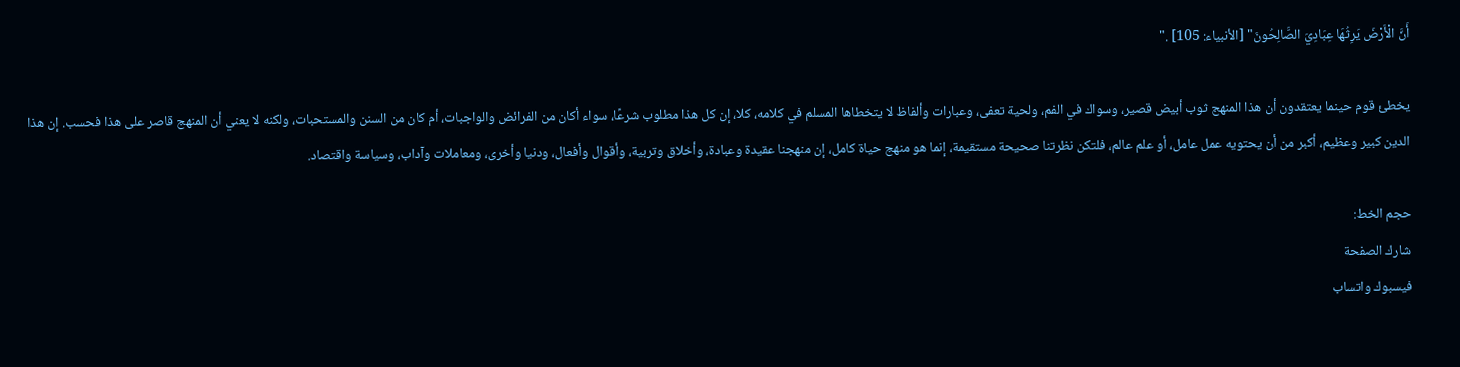أَنَّ الْأَرْضَ يَرِثُهَا عِبَادِيَ الصَّالِحُونَ" [الأنبياء: 105] ."

يخطئ قوم حينما يعتقدون أن هذا المنهج ثوب أبيض قصير، وسواك في الفم، ولحية تعفى، وعبارات وألفاظ لا يتخطاها المسلم في كلامه، كلا، إن كل هذا مطلوب شرعًا، سواء أكان من الفرائض والواجبات، أم كان من السنن والمستحبات، ولكنه لا يعني أن المنهج قاصر على هذا فحسب. إن هذا الدين كبير وعظيم، أكبر من أن يحتويه عمل عامل، أو علم عالم، فلتكن نظرتنا صحيحة مستقيمة، إنما هو منهج حياة كامل، إن منهجنا عقيدة وعبادة، وأخلاق وتربية، وأقوال وأفعال، ودنيا وأخرى، ومعاملات وآداب، وسياسة واقتصاد.

حجم الخط:
شارك الصفحة
فيسبوك واتساب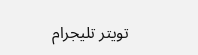تويتر تليجرام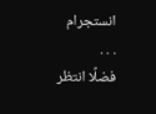انستجرام
. . .
فضلًا انتظر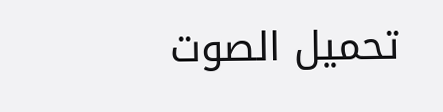تحميل الصوت